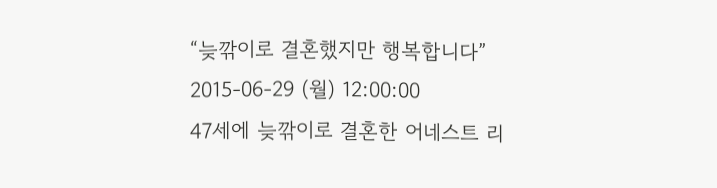“늦깎이로 결혼했지만 행복합니다”
2015-06-29 (월) 12:00:00
47세에 늦깎이로 결혼한 어네스트 리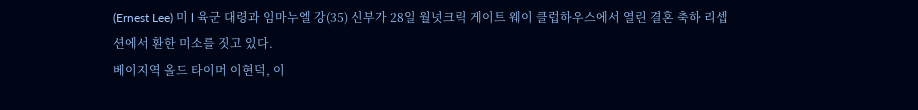(Ernest Lee) 미 l 육군 대령과 임마누엘 강(35) 신부가 28일 월넛크릭 게이트 웨이 클럽하우스에서 열린 결혼 축하 리셉션에서 환한 미소를 짓고 있다.
베이지역 올드 타이머 이현덕, 이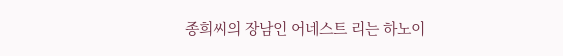종희씨의 장남인 어네스트 리는 하노이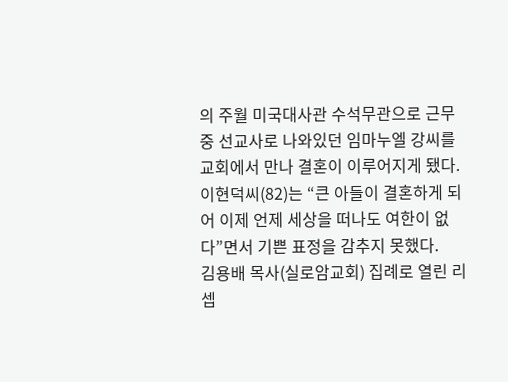의 주월 미국대사관 수석무관으로 근무중 선교사로 나와있던 임마누엘 강씨를 교회에서 만나 결혼이 이루어지게 됐다.
이현덕씨(82)는 “큰 아들이 결혼하게 되어 이제 언제 세상을 떠나도 여한이 없다”면서 기쁜 표정을 감추지 못했다.
김용배 목사(실로암교회) 집례로 열린 리셉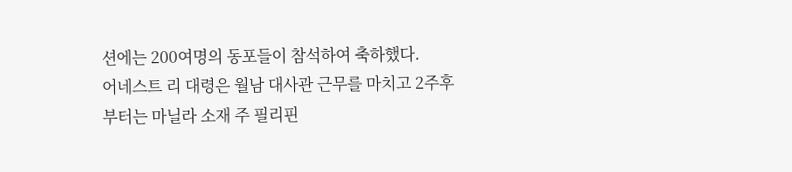션에는 200여명의 동포들이 참석하여 축하했다.
어네스트 리 대령은 월남 대사관 근무를 마치고 2주후부터는 마닐라 소재 주 필리핀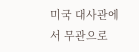미국 대사관에서 무관으로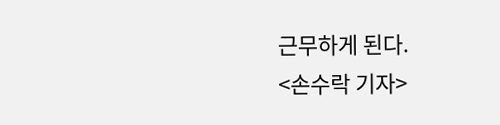근무하게 된다.
<손수락 기자>